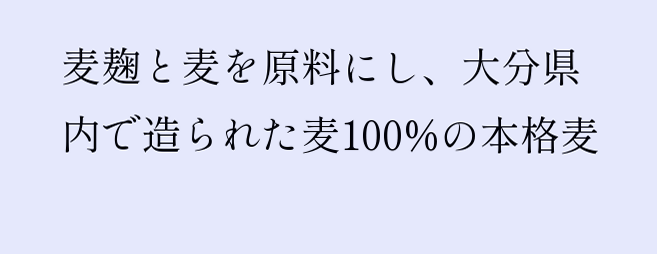麦麹と麦を原料にし、大分県内で造られた麦100%の本格麦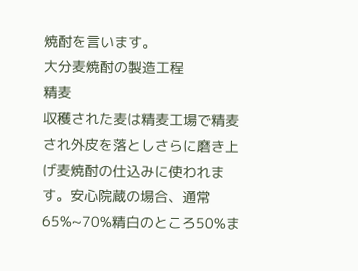焼酎を言います。
大分麦焼酎の製造工程
精麦
収穫された麦は精麦工場で精麦され外皮を落としさらに磨き上げ麦焼酎の仕込みに使われます。安心院蔵の場合、通常65%~70%精白のところ50%ま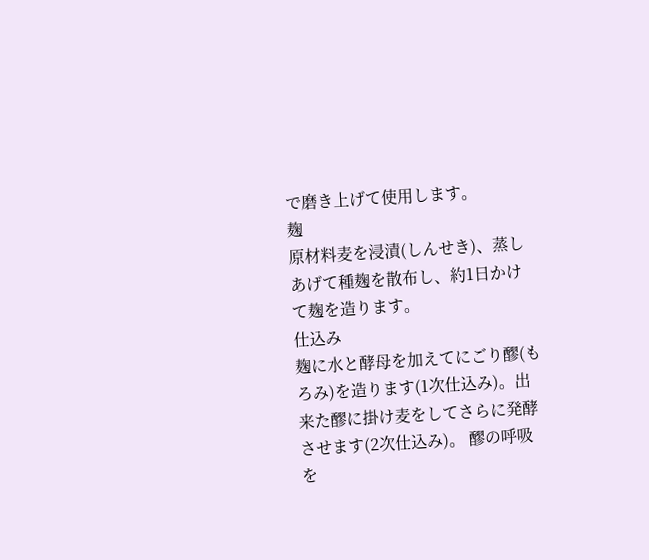で磨き上げて使用します。
麹
原材料麦を浸漬(しんせき)、蒸しあげて種麹を散布し、約1日かけて麹を造ります。
仕込み
麹に水と酵母を加えてにごり醪(もろみ)を造ります(1次仕込み)。出来た醪に掛け麦をしてさらに発酵させます(2次仕込み)。 醪の呼吸を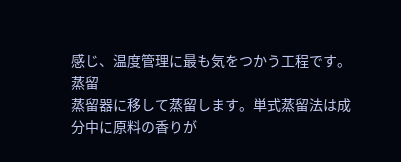感じ、温度管理に最も気をつかう工程です。
蒸留
蒸留器に移して蒸留します。単式蒸留法は成分中に原料の香りが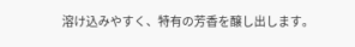溶け込みやすく、特有の芳香を醸し出します。